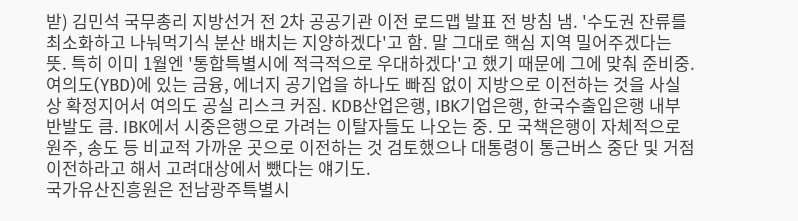받) 김민석 국무총리 지방선거 전 2차 공공기관 이전 로드맵 발표 전 방침 냄. '수도권 잔류를 최소화하고 나눠먹기식 분산 배치는 지양하겠다'고 함. 말 그대로 핵심 지역 밀어주겠다는 뜻. 특히 이미 1월엔 '통합특별시에 적극적으로 우대하겠다'고 했기 때문에 그에 맞춰 준비중.
여의도(YBD)에 있는 금융, 에너지 공기업을 하나도 빠짐 없이 지방으로 이전하는 것을 사실상 확정지어서 여의도 공실 리스크 커짐. KDB산업은행, IBK기업은행, 한국수출입은행 내부반발도 큼. IBK에서 시중은행으로 가려는 이탈자들도 나오는 중. 모 국책은행이 자체적으로 원주, 송도 등 비교적 가까운 곳으로 이전하는 것 검토했으나 대통령이 통근버스 중단 및 거점 이전하라고 해서 고려대상에서 뺐다는 얘기도.
국가유산진흥원은 전남광주특별시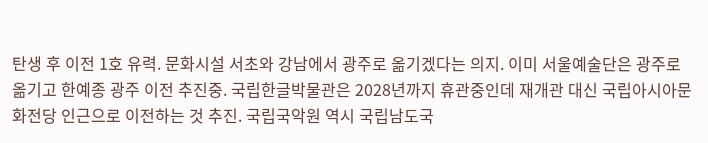탄생 후 이전 1호 유력. 문화시설 서초와 강남에서 광주로 옮기겠다는 의지. 이미 서울예술단은 광주로 옮기고 한예종 광주 이전 추진중. 국립한글박물관은 2028년까지 휴관중인데 재개관 대신 국립아시아문화전당 인근으로 이전하는 것 추진. 국립국악원 역시 국립남도국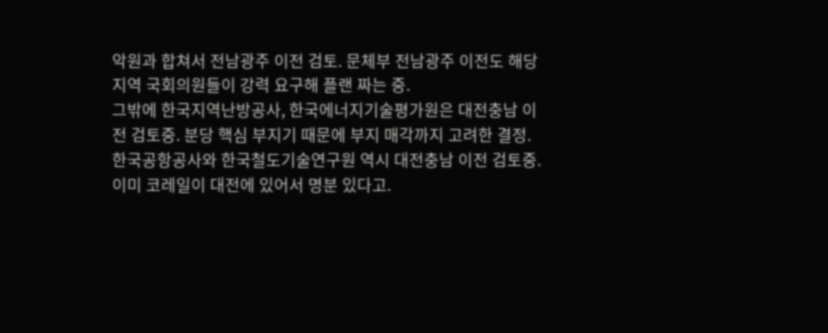악원과 합쳐서 전남광주 이전 검토. 문체부 전남광주 이전도 해당 지역 국회의원들이 강력 요구해 플랜 짜는 중.
그밖에 한국지역난방공사, 한국에너지기술평가원은 대전충남 이전 검토중. 분당 핵심 부지기 때문에 부지 매각까지 고려한 결정. 한국공항공사와 한국철도기술연구원 역시 대전충남 이전 검토중. 이미 코레일이 대전에 있어서 명분 있다고.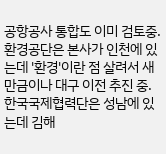공항공사 통합도 이미 검토중.
환경공단은 본사가 인천에 있는데 '환경'이란 점 살려서 새만금이나 대구 이전 추진 중. 한국국제협력단은 성남에 있는데 김해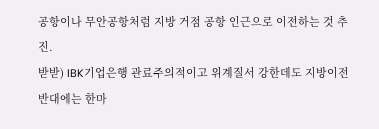공항이나 무안공항처럼 지방 거점 공항 인근으로 이전하는 것 추진.
받받) IBK기업은행 관료주의적이고 위계질서 강한데도 지방이전 반대에는 한마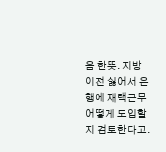음 한뜻. 지방 이전 싫어서 은행에 재택근무 어떻게 도입할지 검토한다고.